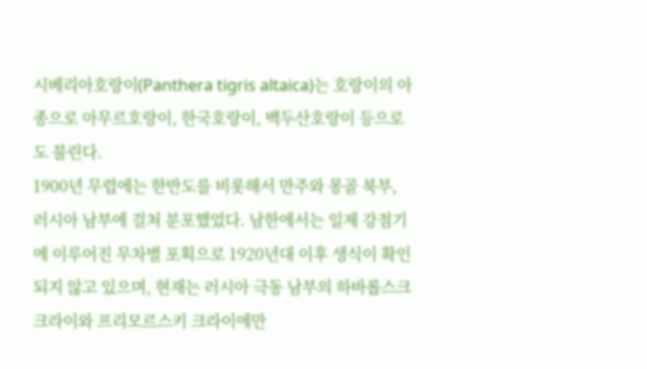시베리아호랑이(Panthera tigris altaica)는 호랑이의 아종으로 아무르호랑이, 한국호랑이, 백두산호랑이 등으로도 불린다.
1900년 무렵에는 한반도를 비롯해서 만주와 몽골 북부, 러시아 남부에 걸쳐 분포했었다. 남한에서는 일제 강점기에 이루어진 무차별 포획으로 1920년대 이후 생식이 확인되지 않고 있으며, 현재는 러시아 극동 남부의 하바롭스크 크라이와 프리모르스키 크라이에만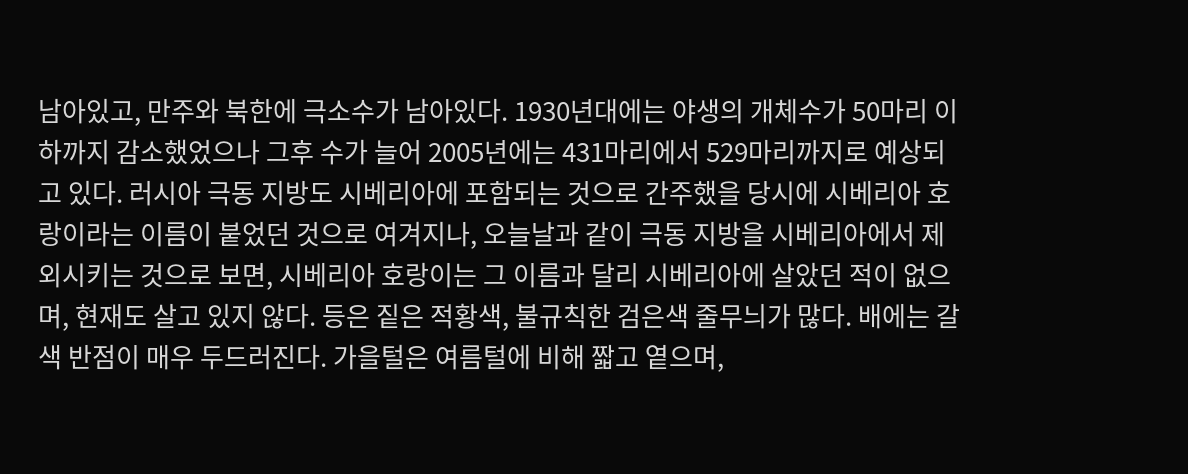남아있고, 만주와 북한에 극소수가 남아있다. 1930년대에는 야생의 개체수가 50마리 이하까지 감소했었으나 그후 수가 늘어 2005년에는 431마리에서 529마리까지로 예상되고 있다. 러시아 극동 지방도 시베리아에 포함되는 것으로 간주했을 당시에 시베리아 호랑이라는 이름이 붙었던 것으로 여겨지나, 오늘날과 같이 극동 지방을 시베리아에서 제외시키는 것으로 보면, 시베리아 호랑이는 그 이름과 달리 시베리아에 살았던 적이 없으며, 현재도 살고 있지 않다. 등은 짙은 적황색, 불규칙한 검은색 줄무늬가 많다. 배에는 갈색 반점이 매우 두드러진다. 가을털은 여름털에 비해 짧고 옅으며,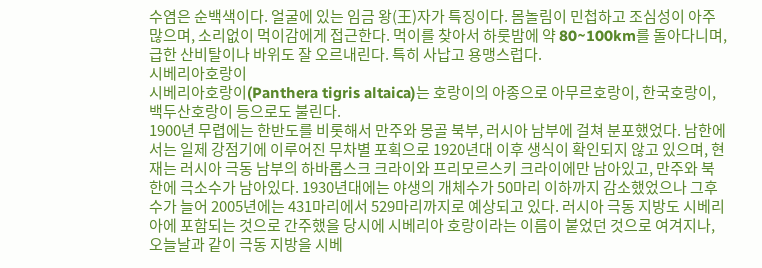수염은 순백색이다. 얼굴에 있는 임금 왕(王)자가 특징이다. 몸놀림이 민첩하고 조심성이 아주 많으며, 소리없이 먹이감에게 접근한다. 먹이를 찾아서 하룻밤에 약 80~100km를 돌아다니며, 급한 산비탈이나 바위도 잘 오르내린다. 특히 사납고 용맹스럽다.
시베리아호랑이
시베리아호랑이(Panthera tigris altaica)는 호랑이의 아종으로 아무르호랑이, 한국호랑이, 백두산호랑이 등으로도 불린다.
1900년 무렵에는 한반도를 비롯해서 만주와 몽골 북부, 러시아 남부에 걸쳐 분포했었다. 남한에서는 일제 강점기에 이루어진 무차별 포획으로 1920년대 이후 생식이 확인되지 않고 있으며, 현재는 러시아 극동 남부의 하바롭스크 크라이와 프리모르스키 크라이에만 남아있고, 만주와 북한에 극소수가 남아있다. 1930년대에는 야생의 개체수가 50마리 이하까지 감소했었으나 그후 수가 늘어 2005년에는 431마리에서 529마리까지로 예상되고 있다. 러시아 극동 지방도 시베리아에 포함되는 것으로 간주했을 당시에 시베리아 호랑이라는 이름이 붙었던 것으로 여겨지나, 오늘날과 같이 극동 지방을 시베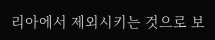리아에서 제외시키는 것으로 보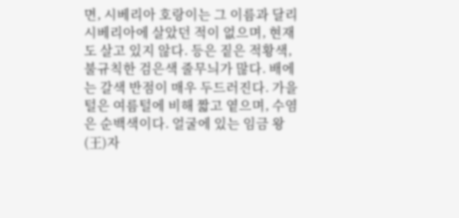면, 시베리아 호랑이는 그 이름과 달리 시베리아에 살았던 적이 없으며, 현재도 살고 있지 않다. 등은 짙은 적황색, 불규칙한 검은색 줄무늬가 많다. 배에는 갈색 반점이 매우 두드러진다. 가을털은 여름털에 비해 짧고 옅으며, 수염은 순백색이다. 얼굴에 있는 임금 왕(王)자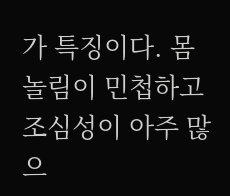가 특징이다. 몸놀림이 민첩하고 조심성이 아주 많으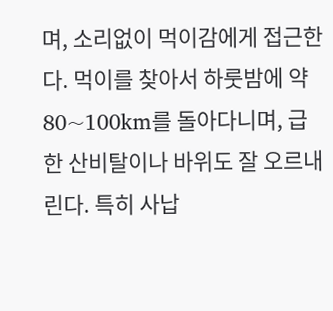며, 소리없이 먹이감에게 접근한다. 먹이를 찾아서 하룻밤에 약 80~100km를 돌아다니며, 급한 산비탈이나 바위도 잘 오르내린다. 특히 사납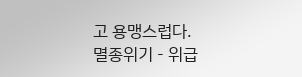고 용맹스럽다.
멸종위기 - 위급